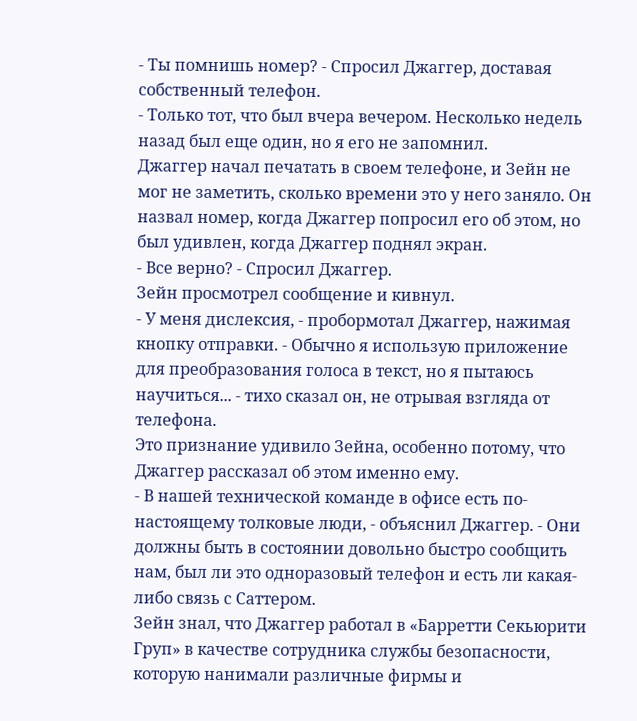- Ты помнишь номер? - Спросил Джаггер, доставая собственный телефон.
- Только тот, что был вчера вечером. Несколько недель назад был еще один, но я его не запомнил.
Джаггер начал печатать в своем телефоне, и Зейн не мог не заметить, сколько времени это у него заняло. Он назвал номер, когда Джаггер попросил его об этом, но был удивлен, когда Джаггер поднял экран.
- Все верно? - Спросил Джаггер.
Зейн просмотрел сообщение и кивнул.
- У меня дислексия, - пробормотал Джаггер, нажимая кнопку отправки. - Обычно я использую приложение для преобразования голоса в текст, но я пытаюсь научиться... - тихо сказал он, не отрывая взгляда от телефона.
Это признание удивило Зейна, особенно потому, что Джаггер рассказал об этом именно ему.
- В нашей технической команде в офисе есть по-настоящему толковые люди, - объяснил Джаггер. - Они должны быть в состоянии довольно быстро сообщить нам, был ли это одноразовый телефон и есть ли какая-либо связь с Саттером.
Зейн знал, что Джаггер работал в «Барретти Секьюрити Груп» в качестве сотрудника службы безопасности, которую нанимали различные фирмы и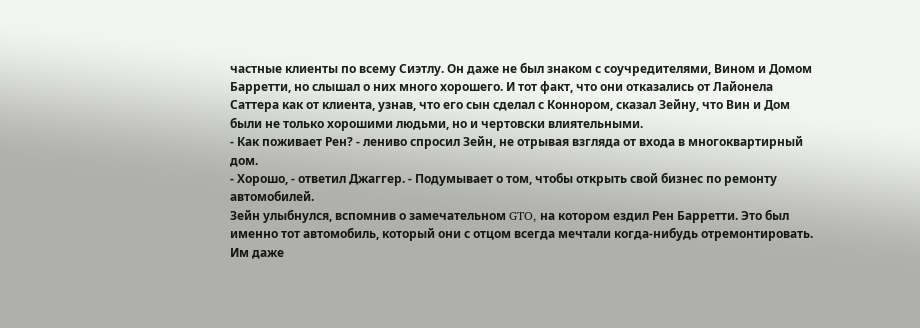частные клиенты по всему Сиэтлу. Он даже не был знаком с соучредителями, Вином и Домом Барретти, но слышал о них много хорошего. И тот факт, что они отказались от Лайонела Саттера как от клиента, узнав, что его сын сделал с Коннором, сказал Зейну, что Вин и Дом были не только хорошими людьми, но и чертовски влиятельными.
- Как поживает Рен? - лениво спросил Зейн, не отрывая взгляда от входа в многоквартирный дом.
- Хорошо, - ответил Джаггер. - Подумывает о том, чтобы открыть свой бизнес по ремонту автомобилей.
Зейн улыбнулся, вспомнив о замечательном GTO, на котором ездил Рен Барретти. Это был именно тот автомобиль, который они с отцом всегда мечтали когда-нибудь отремонтировать. Им даже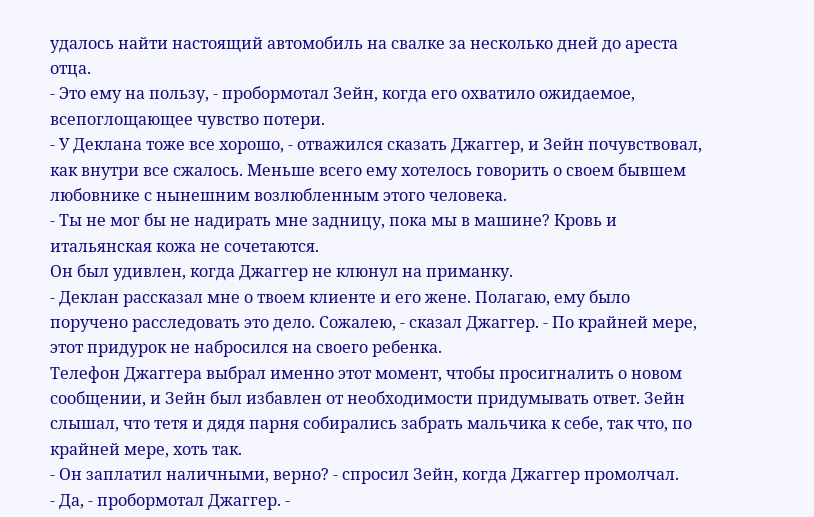удалось найти настоящий автомобиль на свалке за несколько дней до ареста отца.
- Это ему на пользу, - пробормотал Зейн, когда его охватило ожидаемое, всепоглощающее чувство потери.
- У Деклана тоже все хорошо, - отважился сказать Джаггер, и Зейн почувствовал, как внутри все сжалось. Меньше всего ему хотелось говорить о своем бывшем любовнике с нынешним возлюбленным этого человека.
- Ты не мог бы не надирать мне задницу, пока мы в машине? Кровь и итальянская кожа не сочетаются.
Он был удивлен, когда Джаггер не клюнул на приманку.
- Деклан рассказал мне о твоем клиенте и его жене. Полагаю, ему было поручено расследовать это дело. Сожалею, - сказал Джаггер. - По крайней мере, этот придурок не набросился на своего ребенка.
Телефон Джаггера выбрал именно этот момент, чтобы просигналить о новом сообщении, и Зейн был избавлен от необходимости придумывать ответ. Зейн слышал, что тетя и дядя парня собирались забрать мальчика к себе, так что, по крайней мере, хоть так.
- Он заплатил наличными, верно? - спросил Зейн, когда Джаггер промолчал.
- Да, - пробормотал Джаггер. -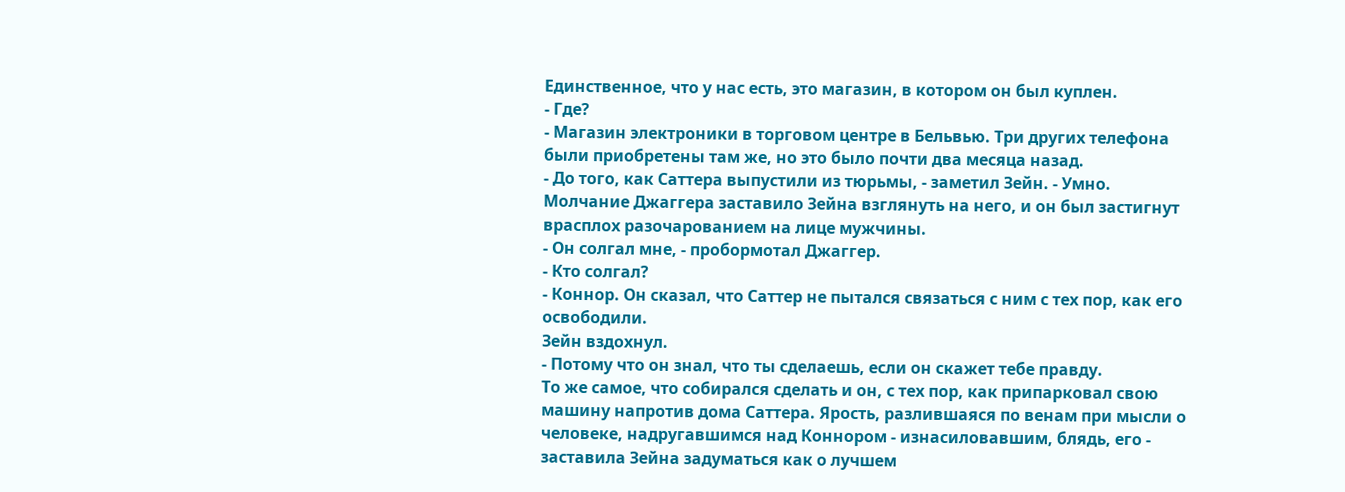Единственное, что у нас есть, это магазин, в котором он был куплен.
- Где?
- Магазин электроники в торговом центре в Бельвью. Три других телефона были приобретены там же, но это было почти два месяца назад.
- До того, как Саттера выпустили из тюрьмы, - заметил Зейн. - Умно.
Молчание Джаггера заставило Зейна взглянуть на него, и он был застигнут врасплох разочарованием на лице мужчины.
- Он солгал мне, - пробормотал Джаггер.
- Кто солгал?
- Коннор. Он сказал, что Саттер не пытался связаться с ним с тех пор, как его освободили.
Зейн вздохнул.
- Потому что он знал, что ты сделаешь, если он скажет тебе правду.
То же самое, что собирался сделать и он, с тех пор, как припарковал свою машину напротив дома Саттера. Ярость, разлившаяся по венам при мысли о человеке, надругавшимся над Коннором - изнасиловавшим, блядь, его - заставила Зейна задуматься как о лучшем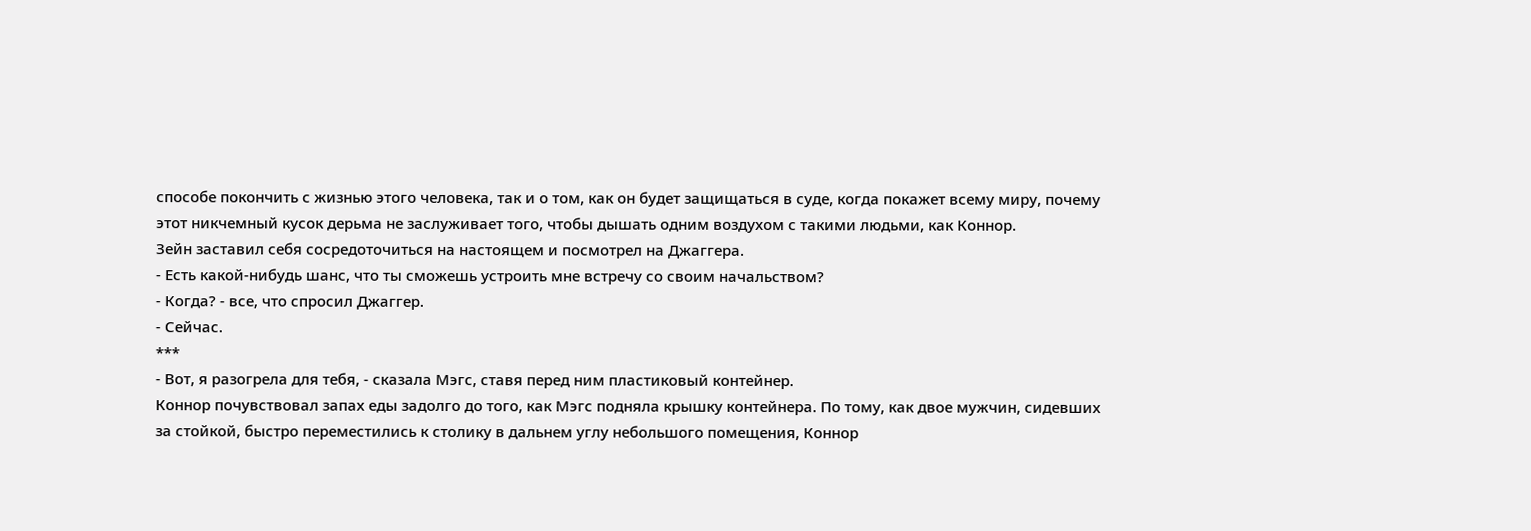способе покончить с жизнью этого человека, так и о том, как он будет защищаться в суде, когда покажет всему миру, почему этот никчемный кусок дерьма не заслуживает того, чтобы дышать одним воздухом с такими людьми, как Коннор.
Зейн заставил себя сосредоточиться на настоящем и посмотрел на Джаггера.
- Есть какой-нибудь шанс, что ты сможешь устроить мне встречу со своим начальством?
- Когда? - все, что спросил Джаггер.
- Сейчас.
***
- Вот, я разогрела для тебя, - сказала Мэгс, ставя перед ним пластиковый контейнер.
Коннор почувствовал запах еды задолго до того, как Мэгс подняла крышку контейнера. По тому, как двое мужчин, сидевших за стойкой, быстро переместились к столику в дальнем углу небольшого помещения, Коннор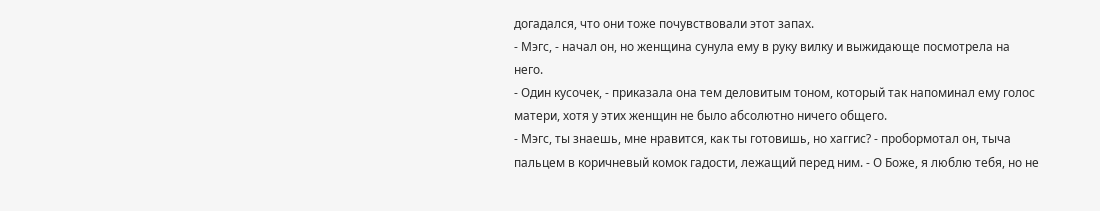догадался, что они тоже почувствовали этот запах.
- Мэгс, - начал он, но женщина сунула ему в руку вилку и выжидающе посмотрела на него.
- Один кусочек, - приказала она тем деловитым тоном, который так напоминал ему голос матери, хотя у этих женщин не было абсолютно ничего общего.
- Мэгс, ты знаешь, мне нравится, как ты готовишь, но хаггис? - пробормотал он, тыча пальцем в коричневый комок гадости, лежащий перед ним. - О Боже, я люблю тебя, но не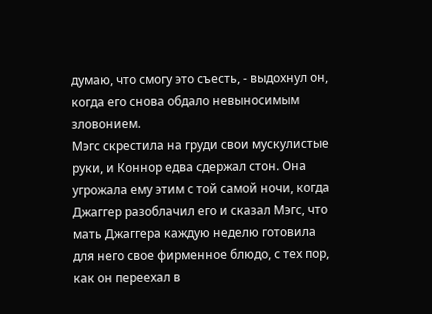думаю, что смогу это съесть, - выдохнул он, когда его снова обдало невыносимым зловонием.
Мэгс скрестила на груди свои мускулистые руки, и Коннор едва сдержал стон. Она угрожала ему этим с той самой ночи, когда Джаггер разоблачил его и сказал Мэгс, что мать Джаггера каждую неделю готовила для него свое фирменное блюдо, с тех пор, как он переехал в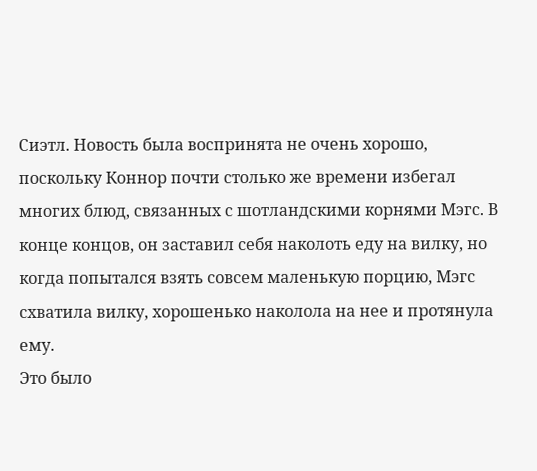Сиэтл. Новость была воспринята не очень хорошо, поскольку Коннор почти столько же времени избегал многих блюд, связанных с шотландскими корнями Мэгс. В конце концов, он заставил себя наколоть еду на вилку, но когда попытался взять совсем маленькую порцию, Мэгс схватила вилку, хорошенько наколола на нее и протянула ему.
Это было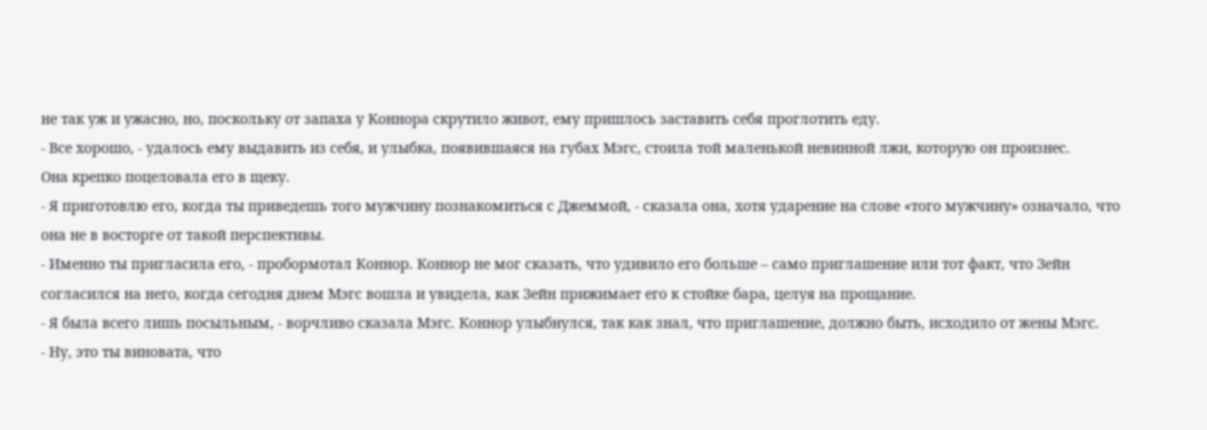не так уж и ужасно, но, поскольку от запаха у Коннора скрутило живот, ему пришлось заставить себя проглотить еду.
- Все хорошо, - удалось ему выдавить из себя, и улыбка, появившаяся на губах Мэгс, стоила той маленькой невинной лжи, которую он произнес.
Она крепко поцеловала его в щеку.
- Я приготовлю его, когда ты приведешь того мужчину познакомиться с Джеммой, - сказала она, хотя ударение на слове «того мужчину» означало, что она не в восторге от такой перспективы.
- Именно ты пригласила его, - пробормотал Коннор. Коннор не мог сказать, что удивило его больше – само приглашение или тот факт, что Зейн согласился на него, когда сегодня днем Мэгс вошла и увидела, как Зейн прижимает его к стойке бара, целуя на прощание.
- Я была всего лишь посыльным, - ворчливо сказала Мэгс. Коннор улыбнулся, так как знал, что приглашение, должно быть, исходило от жены Мэгс.
- Ну, это ты виновата, что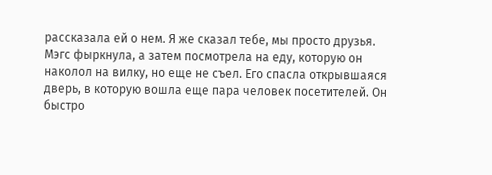рассказала ей о нем. Я же сказал тебе, мы просто друзья.
Мэгс фыркнула, а затем посмотрела на еду, которую он наколол на вилку, но еще не съел. Его спасла открывшаяся дверь, в которую вошла еще пара человек посетителей. Он быстро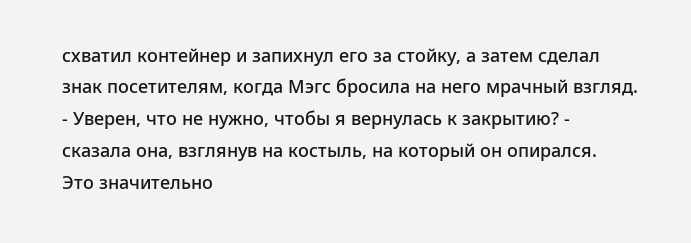схватил контейнер и запихнул его за стойку, а затем сделал знак посетителям, когда Мэгс бросила на него мрачный взгляд.
- Уверен, что не нужно, чтобы я вернулась к закрытию? - сказала она, взглянув на костыль, на который он опирался.
Это значительно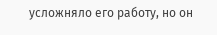усложняло его работу, но он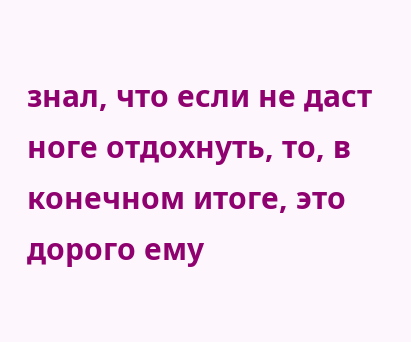знал, что если не даст ноге отдохнуть, то, в конечном итоге, это дорого ему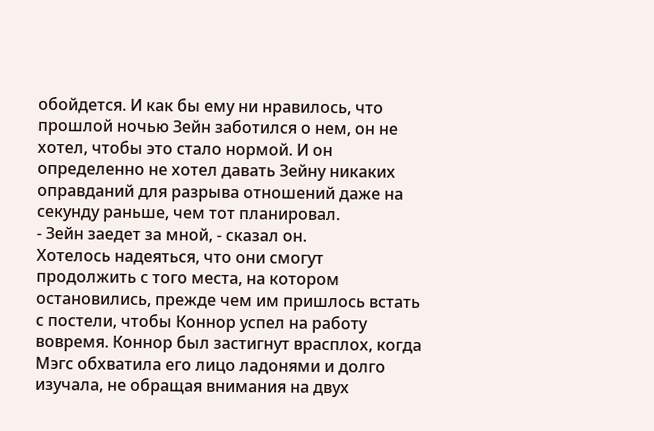обойдется. И как бы ему ни нравилось, что прошлой ночью Зейн заботился о нем, он не хотел, чтобы это стало нормой. И он определенно не хотел давать Зейну никаких оправданий для разрыва отношений даже на секунду раньше, чем тот планировал.
- Зейн заедет за мной, - сказал он.
Хотелось надеяться, что они смогут продолжить с того места, на котором остановились, прежде чем им пришлось встать с постели, чтобы Коннор успел на работу вовремя. Коннор был застигнут врасплох, когда Мэгс обхватила его лицо ладонями и долго изучала, не обращая внимания на двух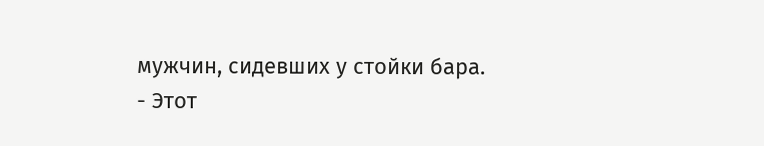мужчин, сидевших у стойки бара.
- Этот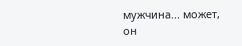мужчина... может, он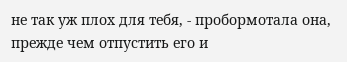не так уж плох для тебя, - пробормотала она, прежде чем отпустить его и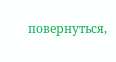повернуться,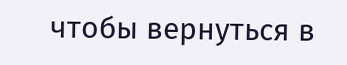чтобы вернуться в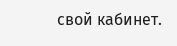свой кабинет.